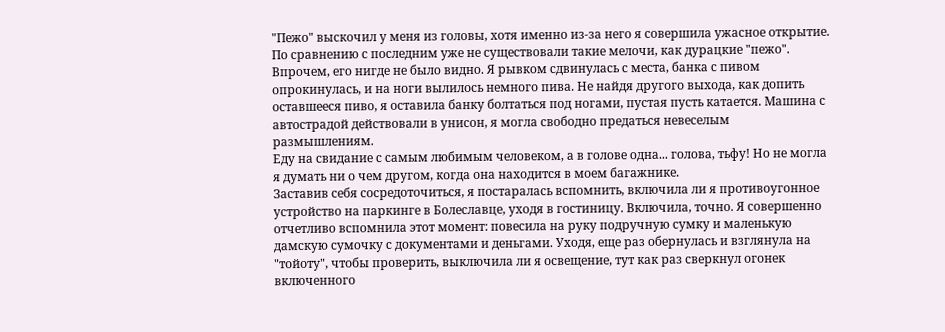"Пежо" выскочил у меня из головы, хотя именно из-за него я совершила ужасное открытие. По сравнению с последним уже не существовали такие мелочи, как дурацкие "пежо". Впрочем, его нигде не было видно. Я рывком сдвинулась с места, банка с пивом опрокинулась, и на ноги вылилось немного пива. Не найдя другого выхода, как допить оставшееся пиво, я оставила банку болтаться под ногами, пустая пусть катается. Машина с автострадой действовали в унисон, я могла свободно предаться невеселым размышлениям.
Еду на свидание с самым любимым человеком, а в голове одна... голова, тьфу! Но не могла я думать ни о чем другом, когда она находится в моем багажнике.
Заставив себя сосредоточиться, я постаралась вспомнить, включила ли я противоугонное устройство на паркинге в Болеславце, уходя в гостиницу. Включила, точно. Я совершенно отчетливо вспомнила этот момент: повесила на руку подручную сумку и маленькую дамскую сумочку с документами и деньгами. Уходя, еще раз обернулась и взглянула на "тойоту", чтобы проверить, выключила ли я освещение, тут как раз сверкнул огонек включенного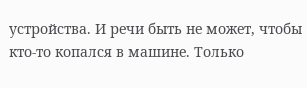устройства. И речи быть не может, чтобы кто-то копался в машине. Только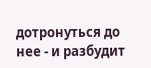дотронуться до нее - и разбудит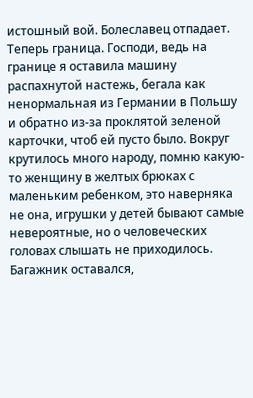истошный вой. Болеславец отпадает.
Теперь граница. Господи, ведь на границе я оставила машину распахнутой настежь, бегала как ненормальная из Германии в Польшу и обратно из-за проклятой зеленой карточки, чтоб ей пусто было. Вокруг крутилось много народу, помню какую-то женщину в желтых брюках с маленьким ребенком, это наверняка не она, игрушки у детей бывают самые невероятные, но о человеческих головах слышать не приходилось. Багажник оставался,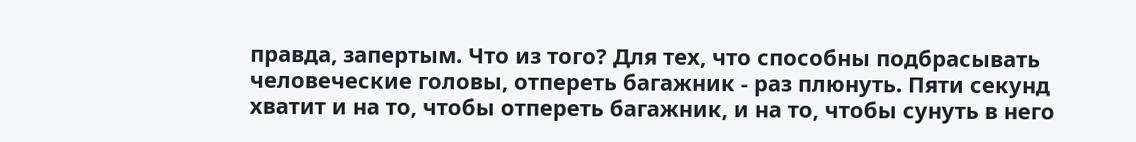правда, запертым. Что из того? Для тех, что способны подбрасывать человеческие головы, отпереть багажник - раз плюнуть. Пяти секунд хватит и на то, чтобы отпереть багажник, и на то, чтобы сунуть в него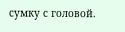сумку с головой.